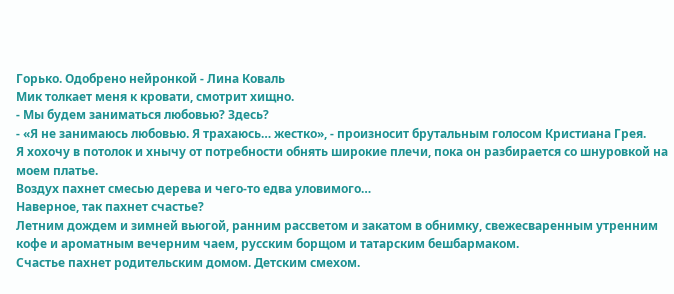Горько. Одобрено нейронкой - Лина Коваль
Мик толкает меня к кровати, смотрит хищно.
- Мы будем заниматься любовью? Здесь?
- «Я не занимаюсь любовью. Я трахаюсь… жестко», - произносит брутальным голосом Кристиана Грея.
Я хохочу в потолок и хнычу от потребности обнять широкие плечи, пока он разбирается со шнуровкой на моем платье.
Воздух пахнет смесью дерева и чего-то едва уловимого…
Наверное, так пахнет счастье?
Летним дождем и зимней вьюгой, ранним рассветом и закатом в обнимку, свежесваренным утренним кофе и ароматным вечерним чаем, русским борщом и татарским бешбармаком.
Счастье пахнет родительским домом. Детским смехом.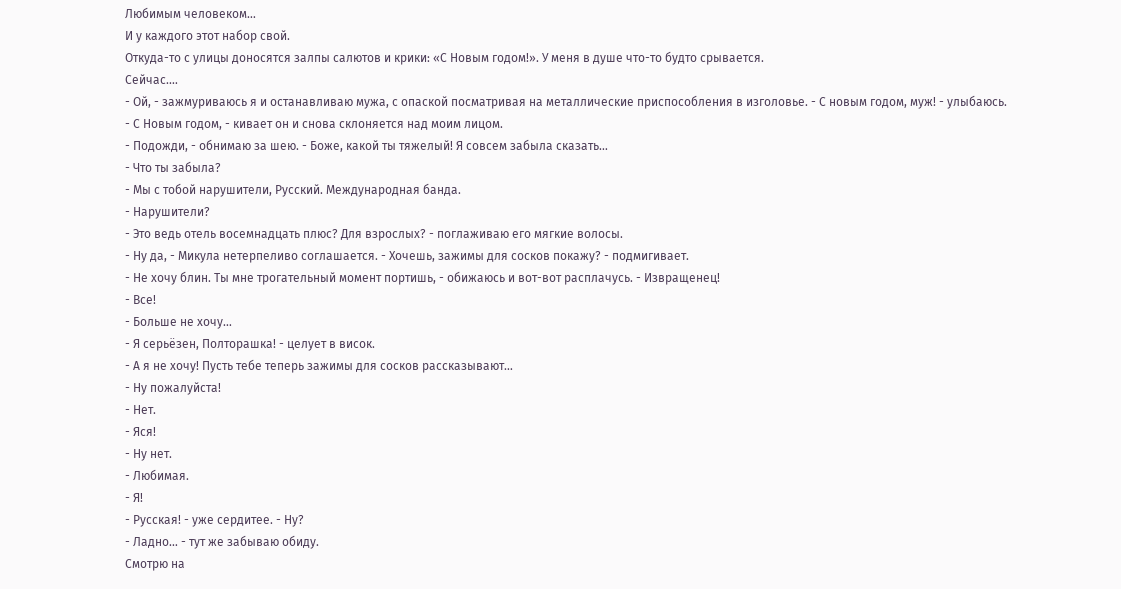Любимым человеком…
И у каждого этот набор свой.
Откуда-то с улицы доносятся залпы салютов и крики: «С Новым годом!». У меня в душе что-то будто срывается.
Сейчас.…
- Ой, - зажмуриваюсь я и останавливаю мужа, с опаской посматривая на металлические приспособления в изголовье. - С новым годом, муж! - улыбаюсь.
- С Новым годом, - кивает он и снова склоняется над моим лицом.
- Подожди, - обнимаю за шею. - Боже, какой ты тяжелый! Я совсем забыла сказать…
- Что ты забыла?
- Мы с тобой нарушители, Русский. Международная банда.
- Нарушители?
- Это ведь отель восемнадцать плюс? Для взрослых? - поглаживаю его мягкие волосы.
- Ну да, - Микула нетерпеливо соглашается. - Хочешь, зажимы для сосков покажу? - подмигивает.
- Не хочу блин. Ты мне трогательный момент портишь, - обижаюсь и вот-вот расплачусь. - Извращенец!
- Все!
- Больше не хочу…
- Я серьёзен, Полторашка! - целует в висок.
- А я не хочу! Пусть тебе теперь зажимы для сосков рассказывают…
- Ну пожалуйста!
- Нет.
- Яся!
- Ну нет.
- Любимая.
- Я!
- Русская! - уже сердитее. - Ну?
- Ладно… - тут же забываю обиду.
Смотрю на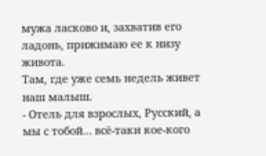мужа ласково и, захватив его ладонь, прижимаю ее к низу живота.
Там, где уже семь недель живет наш малыш.
- Отель для взрослых, Русский, а мы с тобой… всё-таки кое-кого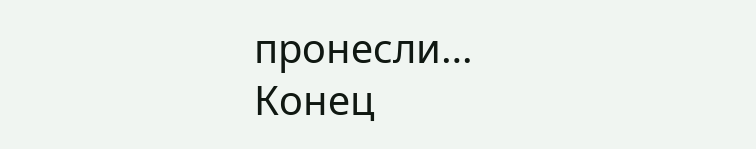пронесли…
Конец